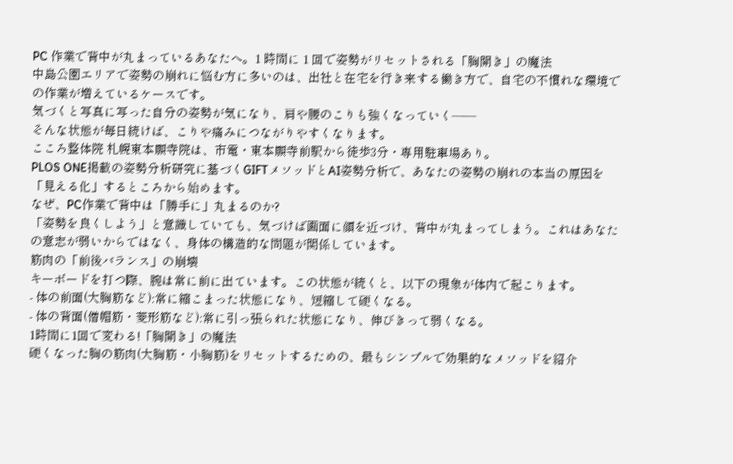PC 作業で背中が丸まっているあなたへ。1 時間に 1 回で姿勢がリセットされる「胸開き」の魔法
中島公園エリアで姿勢の崩れに悩む方に多いのは、出社と在宅を行き来する働き方で、自宅の不慣れな環境での作業が増えているケースです。
気づくと写真に写った自分の姿勢が気になり、肩や腰のこりも強くなっていく——
そんな状態が毎日続けば、こりや痛みにつながりやすくなります。
こころ整体院 札幌東本願寺院は、市電・東本願寺前駅から徒歩3分・専用駐車場あり。
PLOS ONE掲載の姿勢分析研究に基づくGIFTメソッドとAI姿勢分析で、あなたの姿勢の崩れの本当の原因を「見える化」するところから始めます。
なぜ、PC作業で背中は「勝手に」丸まるのか?
「姿勢を良くしよう」と意識していても、気づけば画面に顔を近づけ、背中が丸まってしまう。これはあなたの意志が弱いからではなく、身体の構造的な問題が関係しています。
筋肉の「前後バランス」の崩壊
キーボードを打つ際、腕は常に前に出ています。この状態が続くと、以下の現象が体内で起こります。
- 体の前面(大胸筋など):常に縮こまった状態になり、短縮して硬くなる。
- 体の背面(僧帽筋・菱形筋など):常に引っ張られた状態になり、伸びきって弱くなる。
1時間に1回で変わる!「胸開き」の魔法
硬くなった胸の筋肉(大胸筋・小胸筋)をリセットするための、最もシンプルで効果的なメソッドを紹介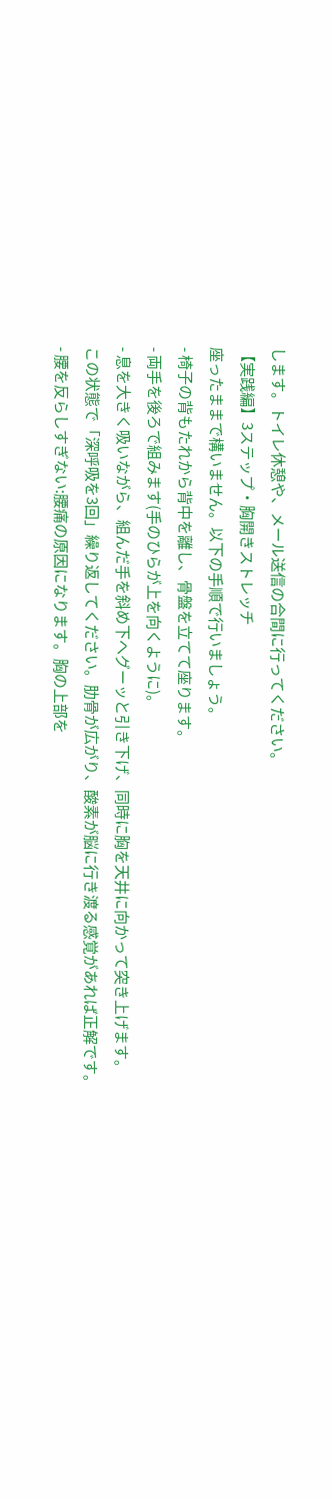します。トイレ休憩や、メール送信の合間に行ってください。
【実践編】3ステップ・胸開きストレッチ
座ったままで構いません。以下の手順で行いましょう。
- 椅子の背もたれから背中を離し、骨盤を立てて座ります。
- 両手を後ろで組みます(手のひらが上を向くように)。
- 息を大きく吸いながら、組んだ手を斜め下へグーッと引き下げ、同時に胸を天井に向かって突き上げます。
この状態で「深呼吸を3回」繰り返してください。肋骨が広がり、酸素が脳に行き渡る感覚があれば正解です。
- 腰を反らしすぎない:腰痛の原因になります。胸の上部を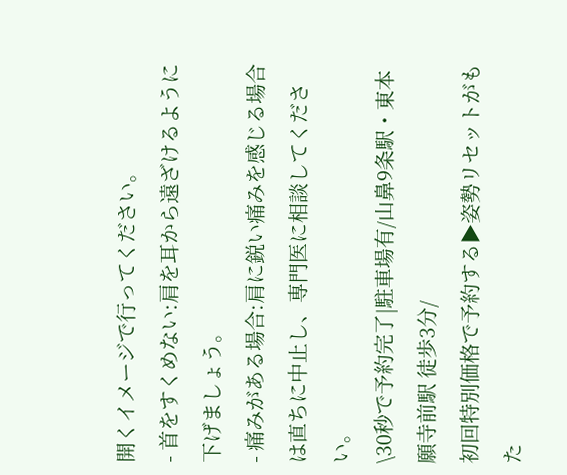開くイメージで行ってください。
- 首をすくめない:肩を耳から遠ざけるように下げましょう。
- 痛みがある場合:肩に鋭い痛みを感じる場合は直ちに中止し、専門医に相談してください。
\30秒で予約完了|駐車場有/山鼻9条駅・東本願寺前駅 徒歩3分/
初回特別価格で予約する▶姿勢リセットがもた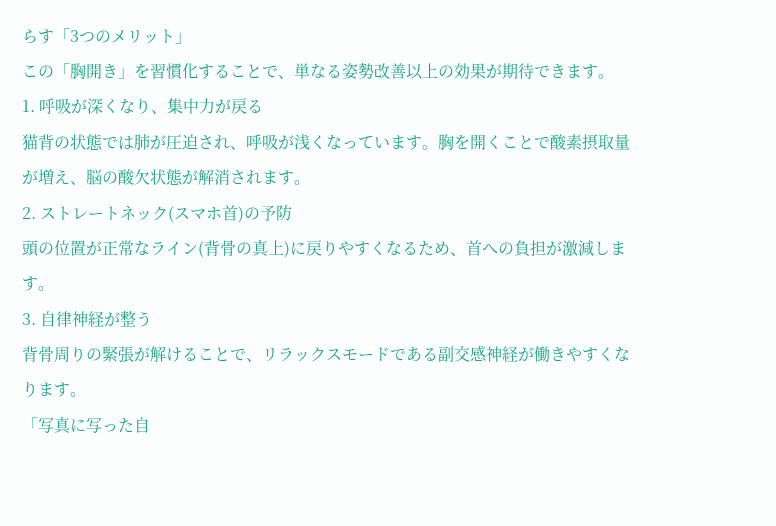らす「3つのメリット」
この「胸開き」を習慣化することで、単なる姿勢改善以上の効果が期待できます。
1. 呼吸が深くなり、集中力が戻る
猫背の状態では肺が圧迫され、呼吸が浅くなっています。胸を開くことで酸素摂取量が増え、脳の酸欠状態が解消されます。
2. ストレートネック(スマホ首)の予防
頭の位置が正常なライン(背骨の真上)に戻りやすくなるため、首への負担が激減します。
3. 自律神経が整う
背骨周りの緊張が解けることで、リラックスモードである副交感神経が働きやすくなります。
「写真に写った自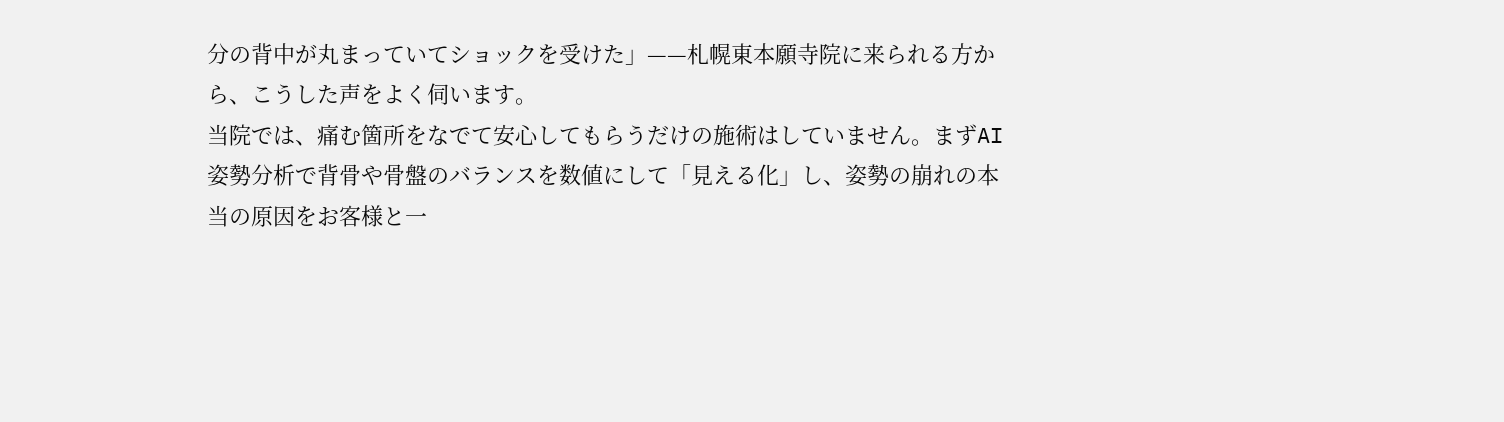分の背中が丸まっていてショックを受けた」——札幌東本願寺院に来られる方から、こうした声をよく伺います。
当院では、痛む箇所をなでて安心してもらうだけの施術はしていません。まずAI姿勢分析で背骨や骨盤のバランスを数値にして「見える化」し、姿勢の崩れの本当の原因をお客様と一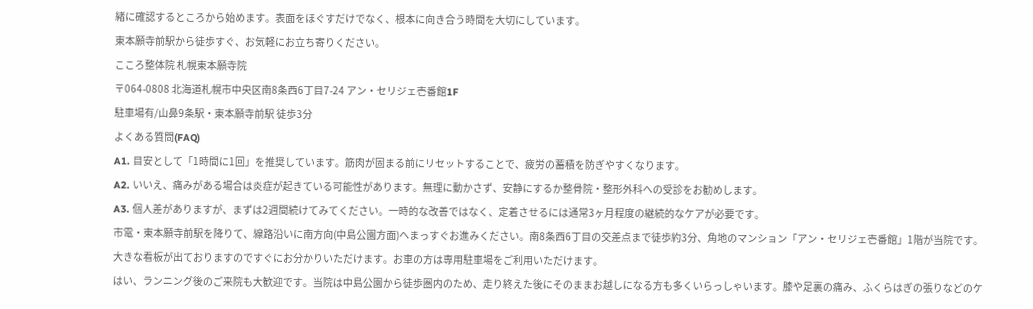緒に確認するところから始めます。表面をほぐすだけでなく、根本に向き合う時間を大切にしています。
東本願寺前駅から徒歩すぐ、お気軽にお立ち寄りください。
こころ整体院 札幌東本願寺院
〒064-0808 北海道札幌市中央区南8条西6丁目7-24 アン・セリジェ壱番館1F
駐車場有/山鼻9条駅・東本願寺前駅 徒歩3分
よくある質問(FAQ)
A1. 目安として「1時間に1回」を推奨しています。筋肉が固まる前にリセットすることで、疲労の蓄積を防ぎやすくなります。
A2. いいえ、痛みがある場合は炎症が起きている可能性があります。無理に動かさず、安静にするか整骨院・整形外科への受診をお勧めします。
A3. 個人差がありますが、まずは2週間続けてみてください。一時的な改善ではなく、定着させるには通常3ヶ月程度の継続的なケアが必要です。
市電・東本願寺前駅を降りて、線路沿いに南方向(中島公園方面)へまっすぐお進みください。南8条西6丁目の交差点まで徒歩約3分、角地のマンション「アン・セリジェ壱番館」1階が当院です。大きな看板が出ておりますのですぐにお分かりいただけます。お車の方は専用駐車場をご利用いただけます。
はい、ランニング後のご来院も大歓迎です。当院は中島公園から徒歩圏内のため、走り終えた後にそのままお越しになる方も多くいらっしゃいます。膝や足裏の痛み、ふくらはぎの張りなどのケ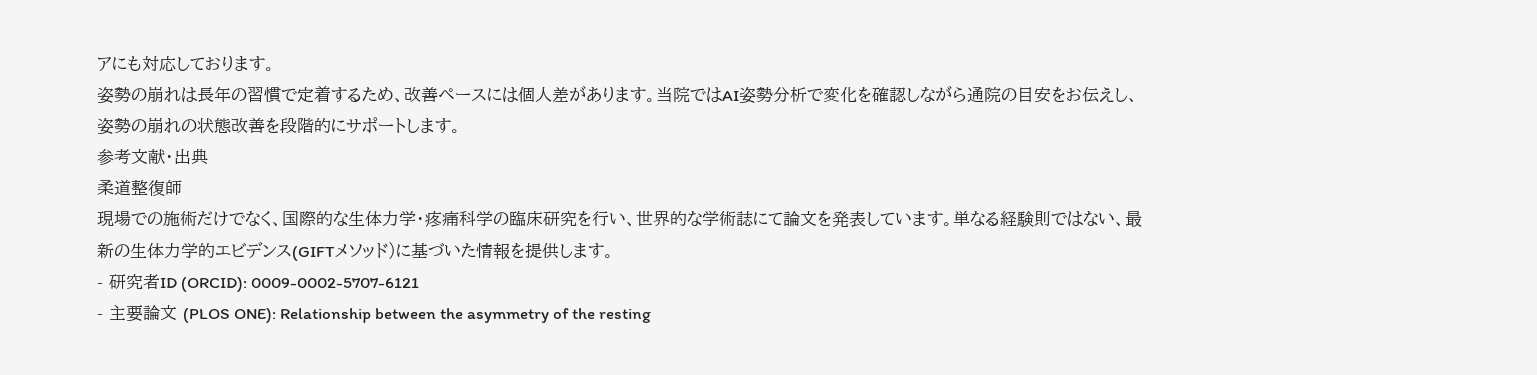アにも対応しております。
姿勢の崩れは長年の習慣で定着するため、改善ペースには個人差があります。当院ではAI姿勢分析で変化を確認しながら通院の目安をお伝えし、姿勢の崩れの状態改善を段階的にサポートします。
参考文献・出典
柔道整復師
現場での施術だけでなく、国際的な生体力学・疼痛科学の臨床研究を行い、世界的な学術誌にて論文を発表しています。単なる経験則ではない、最新の生体力学的エビデンス(GIFTメソッド)に基づいた情報を提供します。
- 研究者ID (ORCID): 0009-0002-5707-6121
- 主要論文 (PLOS ONE): Relationship between the asymmetry of the resting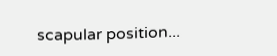scapular position...